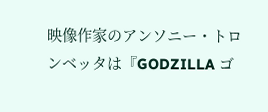映像作家のアンソニー・トロンベッタは『GODZILLA ゴ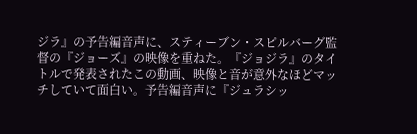ジラ』の予告編音声に、スティーブン・スピルバーグ監督の『ジョーズ』の映像を重ねた。『ジョジラ』のタイトルで発表されたこの動画、映像と音が意外なほどマッチしていて面白い。予告編音声に『ジュラシッ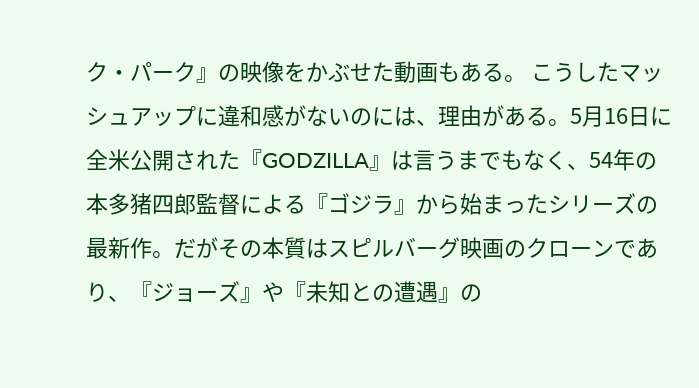ク・パーク』の映像をかぶせた動画もある。 こうしたマッシュアップに違和感がないのには、理由がある。5月16日に全米公開された『GODZILLA』は言うまでもなく、54年の本多猪四郎監督による『ゴジラ』から始まったシリーズの最新作。だがその本質はスピルバーグ映画のクローンであり、『ジョーズ』や『未知との遭遇』の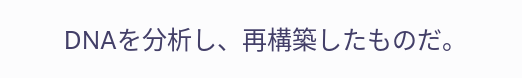DNAを分析し、再構築したものだ。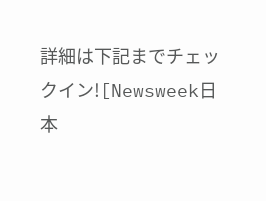詳細は下記までチェックイン![Newsweek日本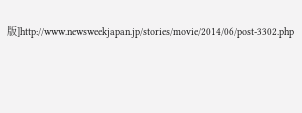版]http://www.newsweekjapan.jp/stories/movie/2014/06/post-3302.php